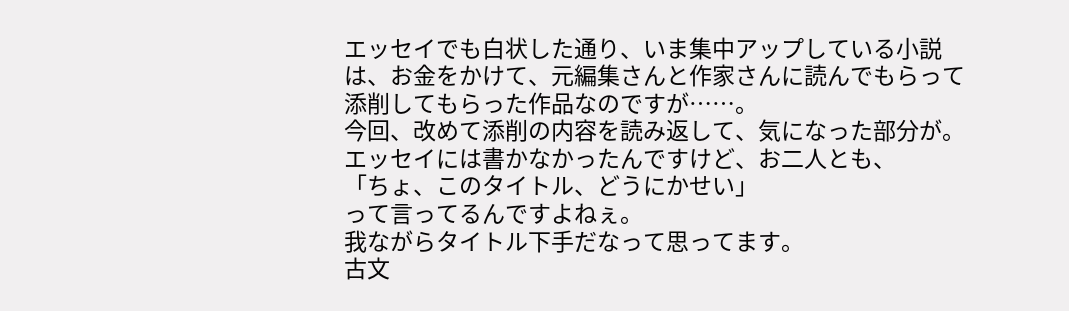エッセイでも白状した通り、いま集中アップしている小説は、お金をかけて、元編集さんと作家さんに読んでもらって添削してもらった作品なのですが……。
今回、改めて添削の内容を読み返して、気になった部分が。
エッセイには書かなかったんですけど、お二人とも、
「ちょ、このタイトル、どうにかせい」
って言ってるんですよねぇ。
我ながらタイトル下手だなって思ってます。
古文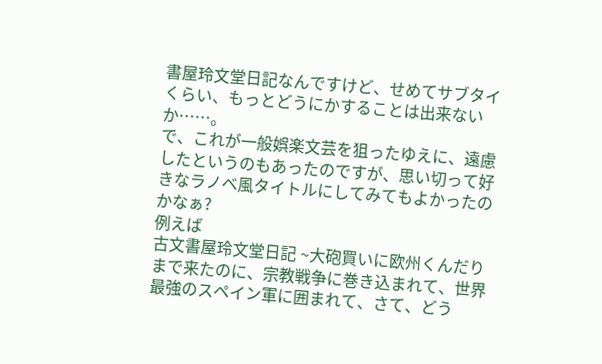書屋玲文堂日記なんですけど、せめてサブタイくらい、もっとどうにかすることは出来ないか……。
で、これが一般娯楽文芸を狙ったゆえに、遠慮したというのもあったのですが、思い切って好きなラノベ風タイトルにしてみてもよかったのかなぁ?
例えば
古文書屋玲文堂日記 ~大砲買いに欧州くんだりまで来たのに、宗教戦争に巻き込まれて、世界最強のスペイン軍に囲まれて、さて、どう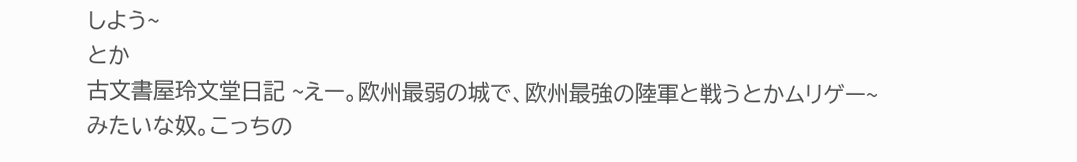しよう~
とか
古文書屋玲文堂日記 ~えー。欧州最弱の城で、欧州最強の陸軍と戦うとかムリゲー~
みたいな奴。こっちの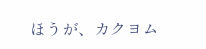ほうが、カクヨム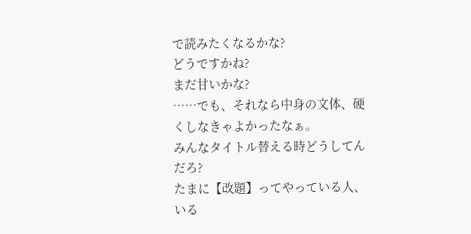で読みたくなるかな?
どうですかね?
まだ甘いかな?
……でも、それなら中身の文体、硬くしなきゃよかったなぁ。
みんなタイトル替える時どうしてんだろ?
たまに【改題】ってやっている人、いる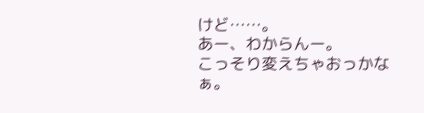けど……。
あー、わからんー。
こっそり変えちゃおっかなぁ。